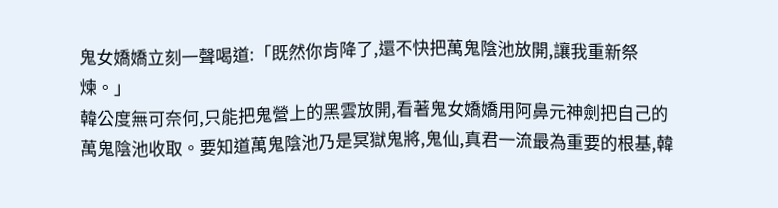鬼女嬌嬌立刻一聲喝道:「既然你肯降了,還不快把萬鬼陰池放開,讓我重新祭煉。」
韓公度無可奈何,只能把鬼營上的黑雲放開,看著鬼女嬌嬌用阿鼻元神劍把自己的萬鬼陰池收取。要知道萬鬼陰池乃是冥獄鬼將,鬼仙,真君一流最為重要的根基,韓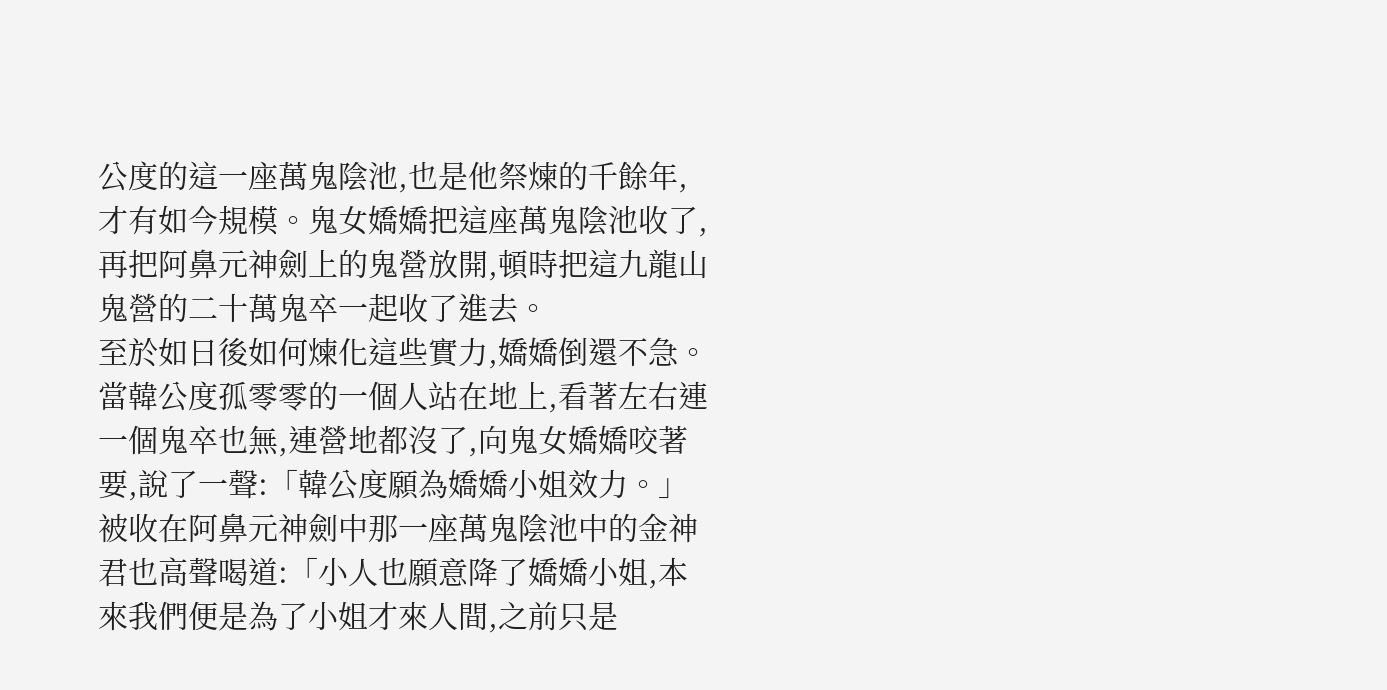公度的這一座萬鬼陰池,也是他祭煉的千餘年,才有如今規模。鬼女嬌嬌把這座萬鬼陰池收了,再把阿鼻元神劍上的鬼營放開,頓時把這九龍山鬼營的二十萬鬼卒一起收了進去。
至於如日後如何煉化這些實力,嬌嬌倒還不急。當韓公度孤零零的一個人站在地上,看著左右連一個鬼卒也無,連營地都沒了,向鬼女嬌嬌咬著要,說了一聲:「韓公度願為嬌嬌小姐效力。」被收在阿鼻元神劍中那一座萬鬼陰池中的金神君也高聲喝道:「小人也願意降了嬌嬌小姐,本來我們便是為了小姐才來人間,之前只是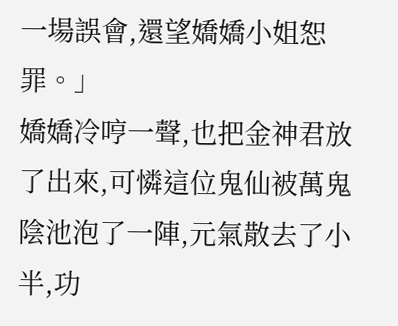一場誤會,還望嬌嬌小姐恕罪。」
嬌嬌冷哼一聲,也把金神君放了出來,可憐這位鬼仙被萬鬼陰池泡了一陣,元氣散去了小半,功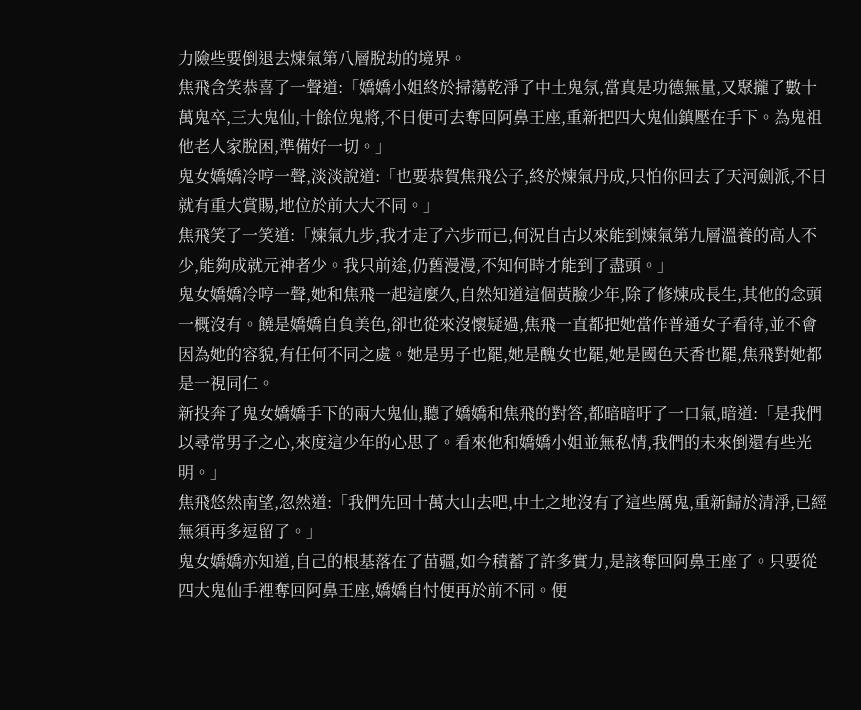力險些要倒退去煉氣第八層脫劫的境界。
焦飛含笑恭喜了一聲道:「嬌嬌小姐終於掃蕩乾淨了中土鬼氛,當真是功德無量,又聚攏了數十萬鬼卒,三大鬼仙,十餘位鬼將,不日便可去奪回阿鼻王座,重新把四大鬼仙鎮壓在手下。為鬼祖他老人家脫困,準備好一切。」
鬼女嬌嬌冷哼一聲,淡淡說道:「也要恭賀焦飛公子,終於煉氣丹成,只怕你回去了天河劍派,不日就有重大賞賜,地位於前大大不同。」
焦飛笑了一笑道:「煉氣九步,我才走了六步而已,何況自古以來能到煉氣第九層溫養的高人不少,能夠成就元神者少。我只前途,仍舊漫漫,不知何時才能到了盡頭。」
鬼女嬌嬌冷哼一聲,她和焦飛一起這麼久,自然知道這個黃臉少年,除了修煉成長生,其他的念頭一概沒有。饒是嬌嬌自負美色,卻也從來沒懷疑過,焦飛一直都把她當作普通女子看待,並不會因為她的容貌,有任何不同之處。她是男子也罷,她是醜女也罷,她是國色天香也罷,焦飛對她都是一視同仁。
新投奔了鬼女嬌嬌手下的兩大鬼仙,聽了嬌嬌和焦飛的對答,都暗暗吁了一口氣,暗道:「是我們以尋常男子之心,來度這少年的心思了。看來他和嬌嬌小姐並無私情,我們的未來倒還有些光明。」
焦飛悠然南望,忽然道:「我們先回十萬大山去吧,中土之地沒有了這些厲鬼,重新歸於清淨,已經無須再多逗留了。」
鬼女嬌嬌亦知道,自己的根基落在了苗疆,如今積蓄了許多實力,是該奪回阿鼻王座了。只要從四大鬼仙手裡奪回阿鼻王座,嬌嬌自忖便再於前不同。便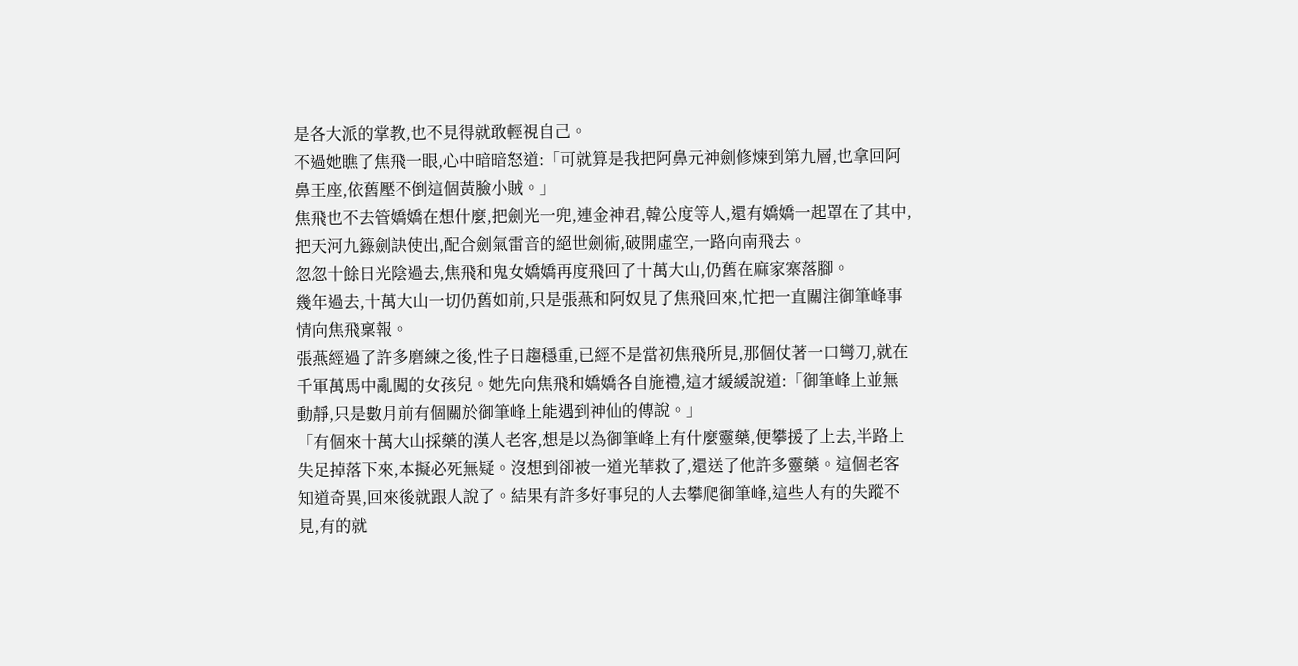是各大派的掌教,也不見得就敢輕視自己。
不過她瞧了焦飛一眼,心中暗暗怒道:「可就算是我把阿鼻元神劍修煉到第九層,也拿回阿鼻王座,依舊壓不倒這個黃臉小賊。」
焦飛也不去管嬌嬌在想什麼,把劍光一兜,連金神君,韓公度等人,還有嬌嬌一起罩在了其中,把天河九籙劍訣使出,配合劍氣雷音的絕世劍術,破開虛空,一路向南飛去。
忽忽十餘日光陰過去,焦飛和鬼女嬌嬌再度飛回了十萬大山,仍舊在麻家寨落腳。
幾年過去,十萬大山一切仍舊如前,只是張燕和阿奴見了焦飛回來,忙把一直關注御筆峰事情向焦飛稟報。
張燕經過了許多磨練之後,性子日趨穩重,已經不是當初焦飛所見,那個仗著一口彎刀,就在千軍萬馬中亂闖的女孩兒。她先向焦飛和嬌嬌各自施禮,這才緩緩說道:「御筆峰上並無動靜,只是數月前有個關於御筆峰上能遇到神仙的傳說。」
「有個來十萬大山採藥的漢人老客,想是以為御筆峰上有什麼靈藥,便攀援了上去,半路上失足掉落下來,本擬必死無疑。沒想到卻被一道光華救了,還送了他許多靈藥。這個老客知道奇異,回來後就跟人說了。結果有許多好事兒的人去攀爬御筆峰,這些人有的失蹤不見,有的就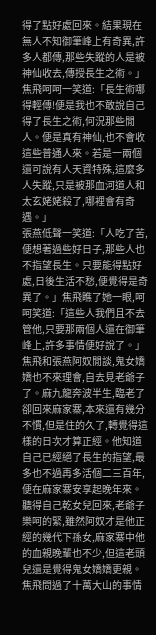得了點好處回來。結果現在無人不知御筆峰上有奇異,許多人都傳,那些失蹤的人是被神仙收去,傳授長生之術。」
焦飛呵呵一笑道:「長生術哪得輕傳!便是我也不敢說自己得了長生之術,何況那些閒人。便是真有神仙,也不會收這些普通人來。若是一兩個還可說有人天資特殊,這麼多人失蹤,只是被那血河道人和太玄姥姥殺了,哪裡會有奇遇。」
張燕低聲一笑道:「人吃了苦,便想著過些好日子,那些人也不指望長生。只要能得點好處,日後生活不愁,便覺得是奇異了。」焦飛瞧了她一眼,呵呵笑道:「這些人我們且不去管他,只要那兩個人還在御筆峰上,許多事情便好說了。」
焦飛和張燕阿奴閒談,鬼女嬌嬌也不來理會,自去見老爺子了。麻九龍奔波半生,臨老了卻回來麻家寨,本來還有幾分不慣,但是住的久了,轉覺得這樣的日次才算正經。他知道自己已經絕了長生的指望,最多也不過再多活個二三百年,便在麻家寨安享起晚年來。
聽得自己乾女兒回來,老爺子樂呵的緊,雖然阿奴才是他正經的幾代下孫女,麻家寨中他的血親晚輩也不少,但這老頭兒還是覺得鬼女嬌嬌更親。
焦飛問過了十萬大山的事情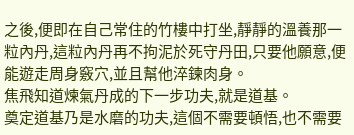之後,便即在自己常住的竹樓中打坐,靜靜的溫養那一粒內丹,這粒內丹再不拘泥於死守丹田,只要他願意,便能遊走周身竅穴,並且幫他淬鍊肉身。
焦飛知道煉氣丹成的下一步功夫,就是道基。
奠定道基乃是水磨的功夫,這個不需要頓悟,也不需要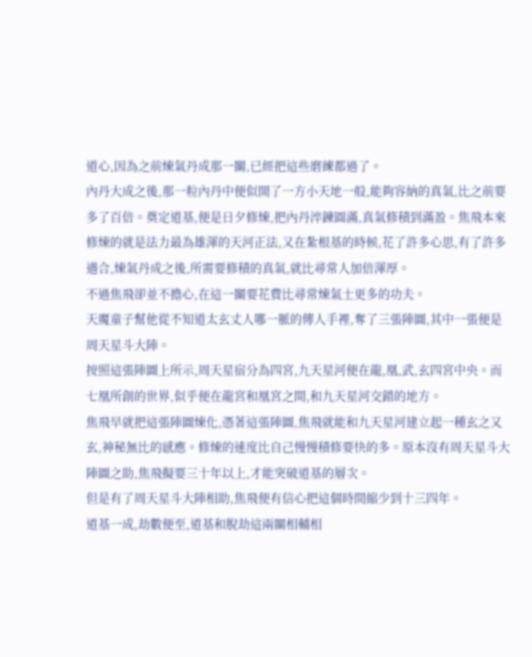道心,因為之前煉氣丹成那一關,已經把這些磨練都過了。
內丹大成之後,那一粒內丹中便似開了一方小天地一般,能夠容納的真氣,比之前要多了百倍。奠定道基,便是日夕修煉,把內丹淬鍊圓滿,真氣修積到滿盈。焦飛本來修煉的就是法力最為雄渾的天河正法,又在紮根基的時候,花了許多心思,有了許多遇合,煉氣丹成之後,所需要修積的真氣,就比尋常人加倍渾厚。
不過焦飛卻並不擔心,在這一關要花費比尋常煉氣士更多的功夫。
天魔童子幫他從不知道太玄丈人哪一脈的傳人手裡,奪了三張陣圖,其中一張便是周天星斗大陣。
按照這張陣圖上所示,周天星宿分為四宮,九天星河便在龍,凰,武,玄四宮中央。而七凰所創的世界,似乎便在龍宮和凰宮之間,和九天星河交錯的地方。
焦飛早就把這張陣圖煉化,憑著這張陣圖,焦飛就能和九天星河建立起一種玄之又玄,神秘無比的感應。修煉的速度比自己慢慢積修要快的多。原本沒有周天星斗大陣圖之助,焦飛擬要三十年以上,才能突破道基的層次。
但是有了周天星斗大陣相助,焦飛便有信心把這個時間縮少到十三四年。
道基一成,劫數便至,道基和脫劫這兩關相輔相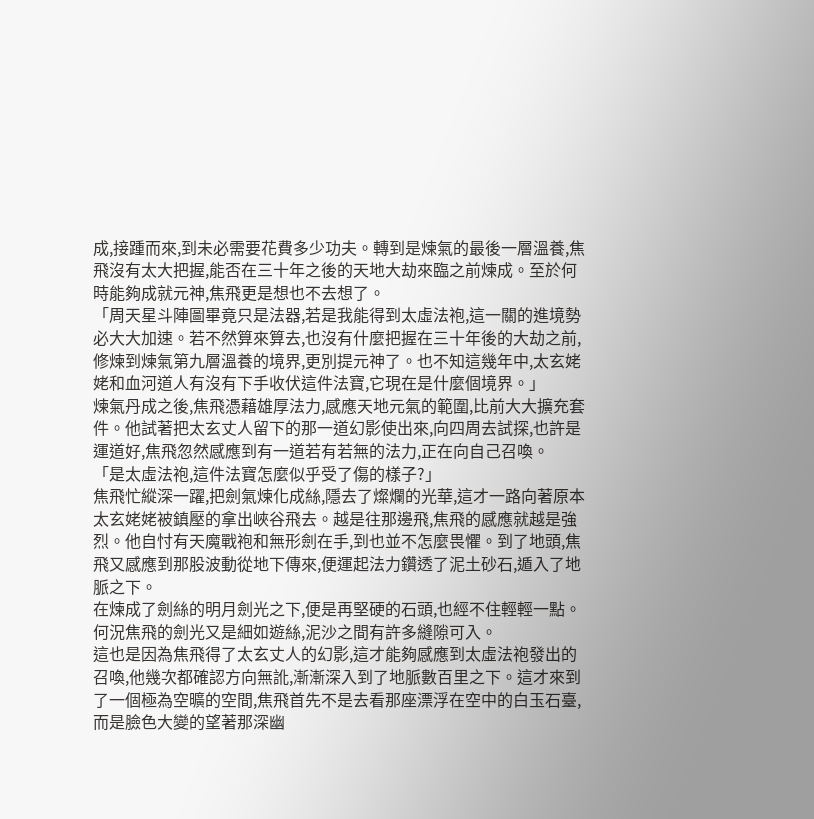成,接踵而來,到未必需要花費多少功夫。轉到是煉氣的最後一層溫養,焦飛沒有太大把握,能否在三十年之後的天地大劫來臨之前煉成。至於何時能夠成就元神,焦飛更是想也不去想了。
「周天星斗陣圖畢竟只是法器,若是我能得到太虛法袍,這一關的進境勢必大大加速。若不然算來算去,也沒有什麼把握在三十年後的大劫之前,修煉到煉氣第九層溫養的境界,更別提元神了。也不知這幾年中,太玄姥姥和血河道人有沒有下手收伏這件法寶,它現在是什麼個境界。」
煉氣丹成之後,焦飛憑藉雄厚法力,感應天地元氣的範圍,比前大大擴充套件。他試著把太玄丈人留下的那一道幻影使出來,向四周去試探,也許是運道好,焦飛忽然感應到有一道若有若無的法力,正在向自己召喚。
「是太虛法袍,這件法寶怎麼似乎受了傷的樣子?」
焦飛忙縱深一躍,把劍氣煉化成絲,隱去了燦爛的光華,這才一路向著原本太玄姥姥被鎮壓的拿出峽谷飛去。越是往那邊飛,焦飛的感應就越是強烈。他自忖有天魔戰袍和無形劍在手,到也並不怎麼畏懼。到了地頭,焦飛又感應到那股波動從地下傳來,便運起法力鑽透了泥土砂石,遁入了地脈之下。
在煉成了劍絲的明月劍光之下,便是再堅硬的石頭,也經不住輕輕一點。何況焦飛的劍光又是細如遊絲,泥沙之間有許多縫隙可入。
這也是因為焦飛得了太玄丈人的幻影,這才能夠感應到太虛法袍發出的召喚,他幾次都確認方向無訛,漸漸深入到了地脈數百里之下。這才來到了一個極為空曠的空間,焦飛首先不是去看那座漂浮在空中的白玉石臺,而是臉色大變的望著那深幽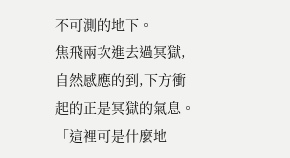不可測的地下。
焦飛兩次進去過冥獄,自然感應的到,下方衝起的正是冥獄的氣息。
「這裡可是什麼地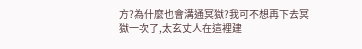方?為什麼也會溝通冥獄?我可不想再下去冥獄一次了,太玄丈人在這裡建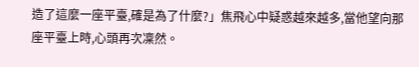造了這麼一座平臺,確是為了什麼?」焦飛心中疑惑越來越多,當他望向那座平臺上時,心頭再次凜然。